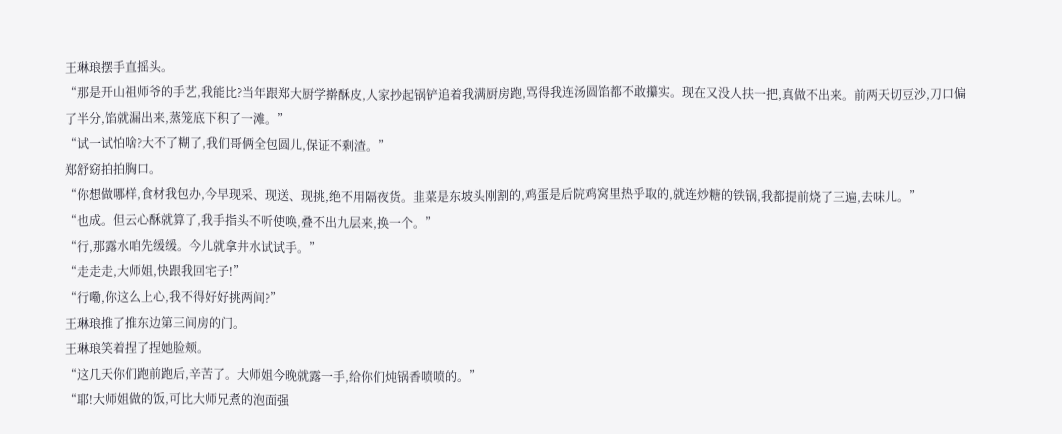王琳琅摆手直摇头。
“那是开山祖师爷的手艺,我能比?当年跟郑大厨学擀酥皮,人家抄起锅铲追着我满厨房跑,骂得我连汤圆馅都不敢攥实。现在又没人扶一把,真做不出来。前两天切豆沙,刀口偏了半分,馅就漏出来,蒸笼底下积了一滩。”
“试一试怕啥?大不了糊了,我们哥俩全包圆儿,保证不剩渣。”
郑舒窈拍拍胸口。
“你想做哪样,食材我包办,今早现采、现送、现挑,绝不用隔夜货。韭菜是东坡头刚割的,鸡蛋是后院鸡窝里热乎取的,就连炒糖的铁锅,我都提前烧了三遍,去味儿。”
“也成。但云心酥就算了,我手指头不听使唤,叠不出九层来,换一个。”
“行,那露水咱先缓缓。今儿就拿井水试试手。”
“走走走,大师姐,快跟我回宅子!”
“行嘞,你这么上心,我不得好好挑两间?”
王琳琅推了推东边第三间房的门。
王琳琅笑着捏了捏她脸颊。
“这几天你们跑前跑后,辛苦了。大师姐今晚就露一手,给你们炖锅香喷喷的。”
“耶!大师姐做的饭,可比大师兄煮的泡面强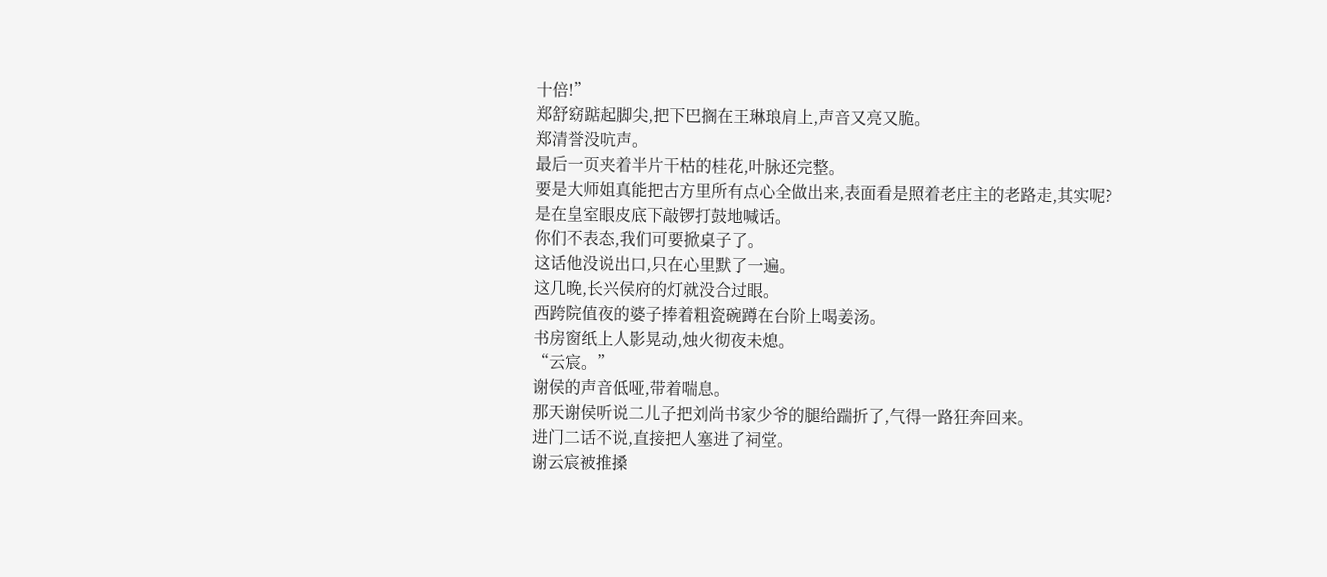十倍!”
郑舒窈踮起脚尖,把下巴搁在王琳琅肩上,声音又亮又脆。
郑清誉没吭声。
最后一页夹着半片干枯的桂花,叶脉还完整。
要是大师姐真能把古方里所有点心全做出来,表面看是照着老庄主的老路走,其实呢?
是在皇室眼皮底下敲锣打鼓地喊话。
你们不表态,我们可要掀桌子了。
这话他没说出口,只在心里默了一遍。
这几晚,长兴侯府的灯就没合过眼。
西跨院值夜的婆子捧着粗瓷碗蹲在台阶上喝姜汤。
书房窗纸上人影晃动,烛火彻夜未熄。
“云宸。”
谢侯的声音低哑,带着喘息。
那天谢侯听说二儿子把刘尚书家少爷的腿给踹折了,气得一路狂奔回来。
进门二话不说,直接把人塞进了祠堂。
谢云宸被推搡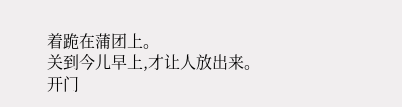着跪在蒲团上。
关到今儿早上,才让人放出来。
开门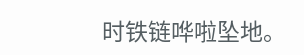时铁链哗啦坠地。